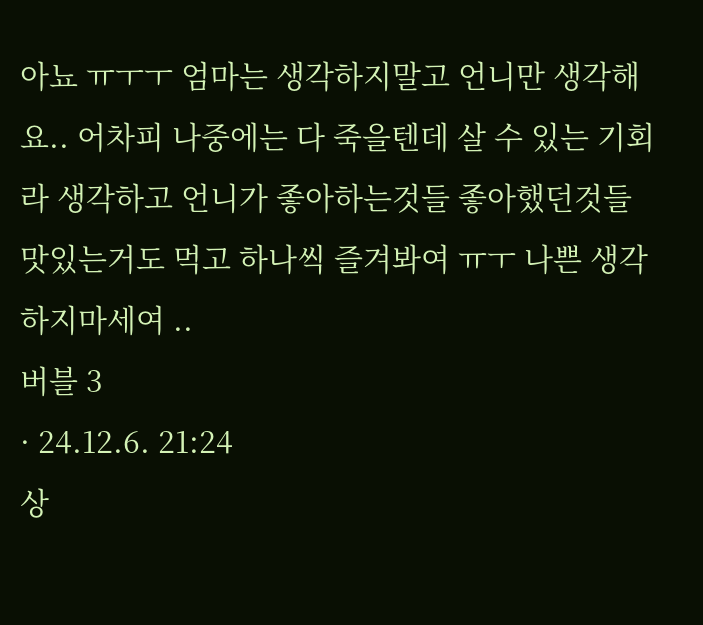아뇨 ㅠㅜㅜ 엄마는 생각하지말고 언니만 생각해요.. 어차피 나중에는 다 죽을텐데 살 수 있는 기회라 생각하고 언니가 좋아하는것들 좋아했던것들 맛있는거도 먹고 하나씩 즐겨봐여 ㅠㅜ 나쁜 생각 하지마세여 ..
버블 3
· 24.12.6. 21:24
상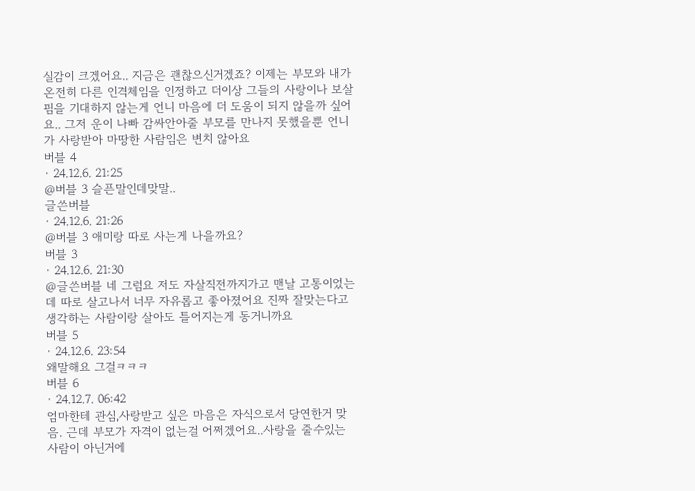실감이 크겠어요.. 지금은 괜찮으신거겠죠? 이제는 부모와 내가 온전히 다른 인격체임을 인정하고 더이상 그들의 사랑이나 보살핌을 기대하지 않는게 언니 마음에 더 도움이 되지 않을까 싶어요.. 그저 운이 나빠 감싸안아줄 부모를 만나지 못했을뿐 언니가 사랑받아 마땅한 사람임은 변치 않아요
버블 4
· 24.12.6. 21:25
@버블 3 슬픈말인데맞말..
글쓴버블
· 24.12.6. 21:26
@버블 3 애미랑 따로 사는게 나을까요?
버블 3
· 24.12.6. 21:30
@글쓴버블 네 그럼요 저도 자살직전까지가고 맨날 고통이었는데 따로 살고나서 너무 자유롭고 좋아졌어요 진짜 잘맞는다고 생각하는 사람이랑 살아도 틀어지는게 동거니까요
버블 5
· 24.12.6. 23:54
왜말해요 그걸ㅋㅋㅋ
버블 6
· 24.12.7. 06:42
엄마한테 관심,사랑받고 싶은 마음은 자식으로서 당연한거 맞음. 근데 부모가 자격이 없는걸 어쩌겠어요..사랑을 줄수있는 사람이 아닌거에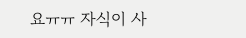요ㅠㅠ 자식이 사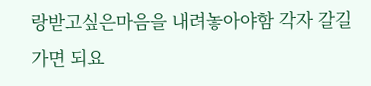랑받고싶은마음을 내려놓아야함 각자 갈길 가면 되요